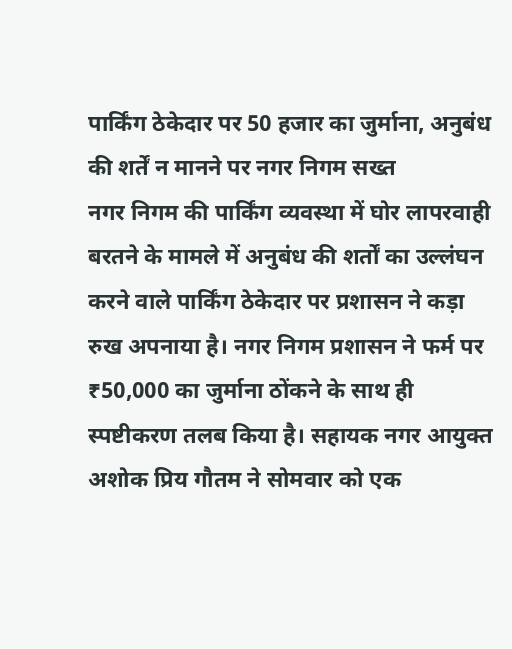पार्किंग ठेकेदार पर 50 हजार का जुर्माना, अनुबंध की शर्तें न मानने पर नगर निगम सख्त
नगर निगम की पार्किंग व्यवस्था में घोर लापरवाही बरतने के मामले में अनुबंध की शर्तों का उल्लंघन करने वाले पार्किंग ठेकेदार पर प्रशासन ने कड़ा रुख अपनाया है। नगर निगम प्रशासन ने फर्म पर ₹50,000 का जुर्माना ठोंकने के साथ ही स्पष्टीकरण तलब किया है। सहायक नगर आयुक्त अशोक प्रिय गौतम ने सोमवार को एक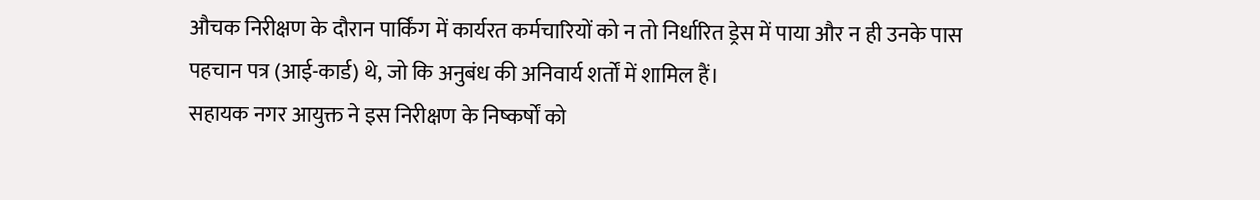औचक निरीक्षण के दौरान पार्किंग में कार्यरत कर्मचारियों को न तो निर्धारित ड्रेस में पाया और न ही उनके पास पहचान पत्र (आई-कार्ड) थे, जो कि अनुबंध की अनिवार्य शर्तों में शामिल हैं।
सहायक नगर आयुक्त ने इस निरीक्षण के निष्कर्षों को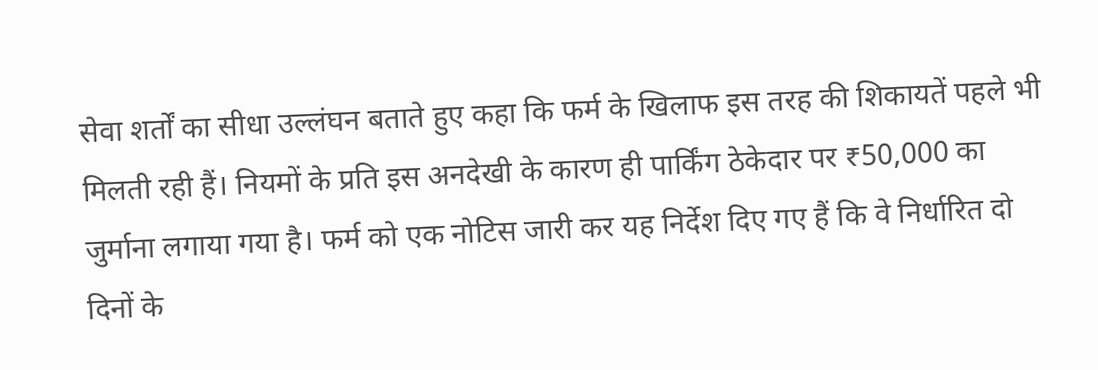सेवा शर्तों का सीधा उल्लंघन बताते हुए कहा कि फर्म के खिलाफ इस तरह की शिकायतें पहले भी मिलती रही हैं। नियमों के प्रति इस अनदेखी के कारण ही पार्किंग ठेकेदार पर ₹50,000 का जुर्माना लगाया गया है। फर्म को एक नोटिस जारी कर यह निर्देश दिए गए हैं कि वे निर्धारित दो दिनों के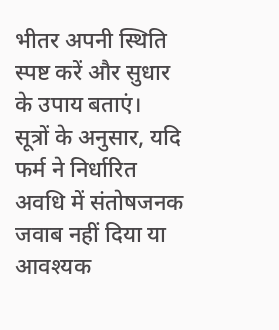भीतर अपनी स्थिति स्पष्ट करें और सुधार के उपाय बताएं।
सूत्रों के अनुसार, यदि फर्म ने निर्धारित अवधि में संतोषजनक जवाब नहीं दिया या आवश्यक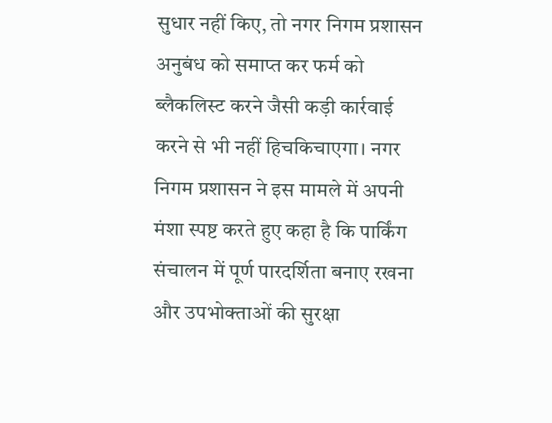सुधार नहीं किए, तो नगर निगम प्रशासन अनुबंध को समाप्त कर फर्म को ब्लैकलिस्ट करने जैसी कड़ी कार्रवाई करने से भी नहीं हिचकिचाएगा। नगर निगम प्रशासन ने इस मामले में अपनी मंशा स्पष्ट करते हुए कहा है कि पार्किंग संचालन में पूर्ण पारदर्शिता बनाए रखना और उपभोक्ताओं की सुरक्षा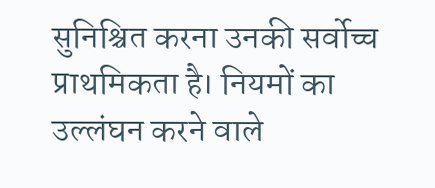सुनिश्चित करना उनकी सर्वोच्च प्राथमिकता है। नियमों का उल्लंघन करने वाले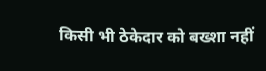किसी भी ठेकेदार को बख्शा नहीं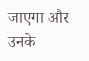जाएगा और उनके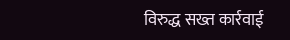विरुद्ध सख्त कार्रवाई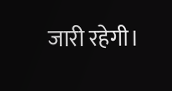जारी रहेगी।